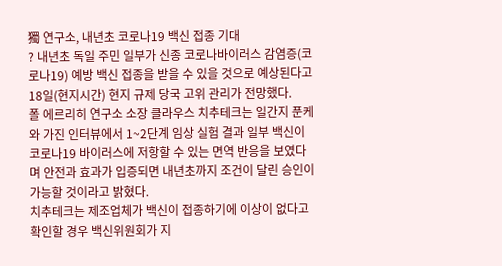獨 연구소, 내년초 코로나19 백신 접종 기대
? 내년초 독일 주민 일부가 신종 코로나바이러스 감염증(코로나19) 예방 백신 접종을 받을 수 있을 것으로 예상된다고 18일(현지시간) 현지 규제 당국 고위 관리가 전망했다.
폴 에르리히 연구소 소장 클라우스 치추테크는 일간지 푼케와 가진 인터뷰에서 1~2단계 임상 실험 결과 일부 백신이 코로나19 바이러스에 저항할 수 있는 면역 반응을 보였다며 안전과 효과가 입증되면 내년초까지 조건이 달린 승인이 가능할 것이라고 밝혔다.
치추테크는 제조업체가 백신이 접종하기에 이상이 없다고 확인할 경우 백신위원회가 지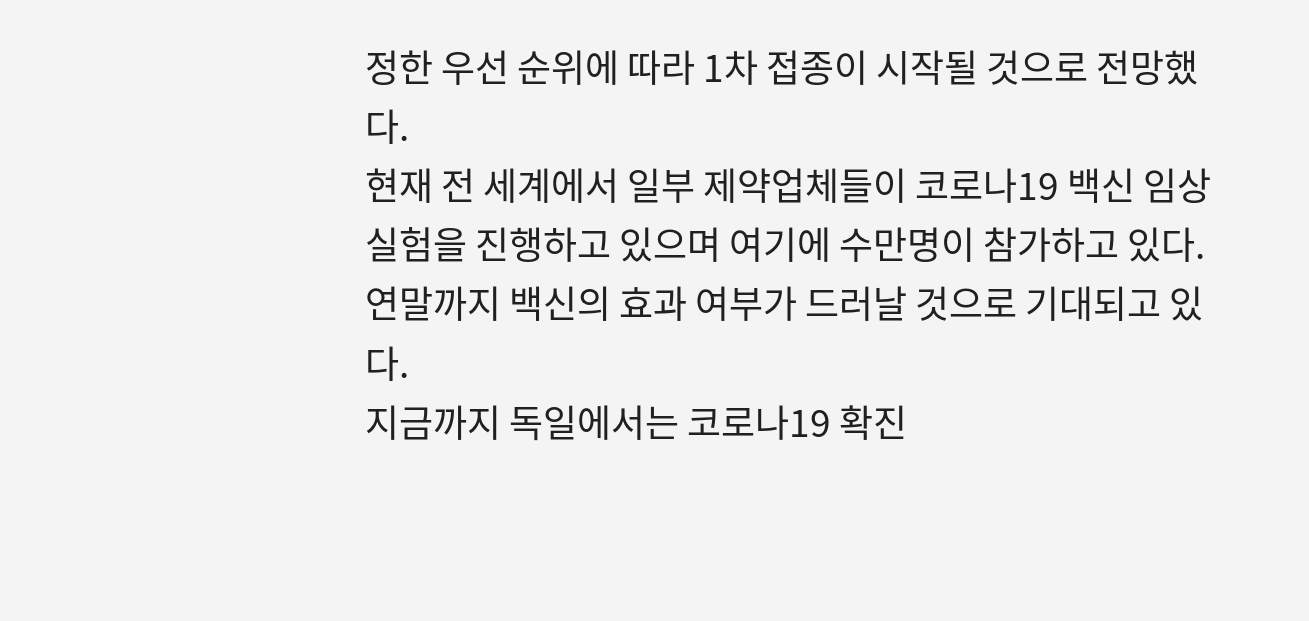정한 우선 순위에 따라 1차 접종이 시작될 것으로 전망했다.
현재 전 세계에서 일부 제약업체들이 코로나19 백신 임상 실험을 진행하고 있으며 여기에 수만명이 참가하고 있다. 연말까지 백신의 효과 여부가 드러날 것으로 기대되고 있다.
지금까지 독일에서는 코로나19 확진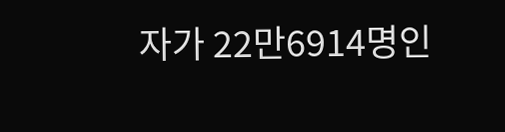자가 22만6914명인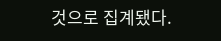것으로 집계됐다.